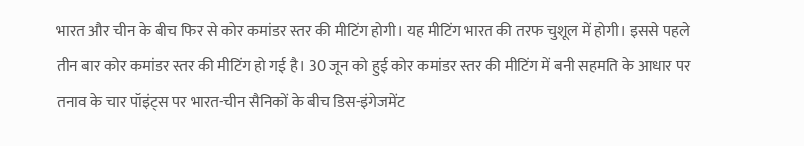भारत और चीन के बीच फिर से कोर कमांडर स्तर की मीटिंग होगी। यह मीटिंग भारत की तरफ चुशूल में होगी। इससे पहले तीन बार कोर कमांडर स्तर की मीटिंग हो गई है। 30 जून को हुई कोर कमांडर स्तर की मीटिंग में बनी सहमति के आधार पर तनाव के चार पॉइंट्स पर भारत-चीन सैनिकों के बीच डिस-इंगेजमेंट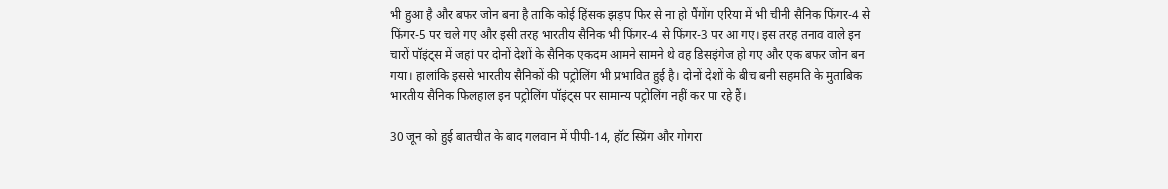भी हुआ है और बफर जोन बना है ताकि कोई हिंसक झड़प फिर से ना हो पैंगोंग एरिया में भी चीनी सैनिक फिंगर-4 से फिंगर-5 पर चले गए और इसी तरह भारतीय सैनिक भी फिंगर-4 से फिंगर-3 पर आ गए। इस तरह तनाव वाले इन चारों पॉइंट्स में जहां पर दोनों देशों के सैनिक एकदम आमने सामने थे वह डिसइंगेज हो गए और एक बफर जोन बन गया। हालांकि इससे भारतीय सैनिकों की पट्रोलिंग भी प्रभावित हुई है। दोनों देशों के बीच बनी सहमति के मुताबिक भारतीय सैनिक फिलहाल इन पट्रोलिंग पॉइंट्स पर सामान्य पट्रोलिंग नहीं कर पा रहे हैं।

30 जून को हुई बातचीत के बाद गलवान में पीपी-14, हॉट स्प्रिंग और गोगरा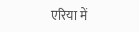एरिया में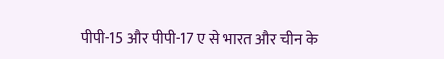पीपी-15 और पीपी-17 ए से भारत और चीन के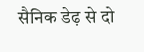सैनिक डेढ़ से दो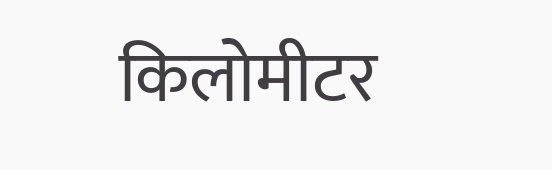किलोमीटर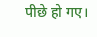पीछे हो गए।